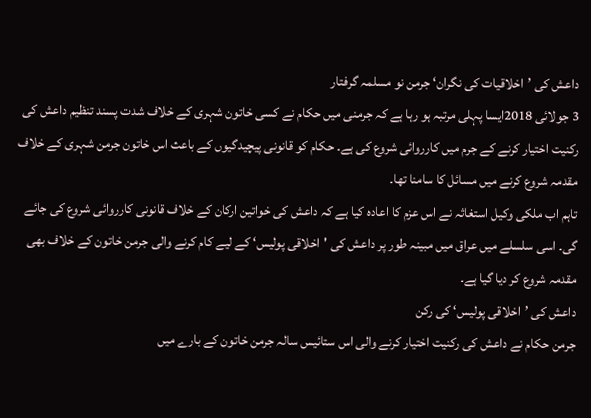داعش کی ’اخلاقیات کی نگران‘ جرمن نو مسلمہ گرفتار
3 جولائی 2018ایسا پہلی مرتبہ ہو رہا ہے کہ جرمنی میں حکام نے کسی خاتون شہری کے خلاف شدت پسند تنظیم داعش کی رکنیت اختیار کرنے کے جرم میں کارروائی شروع کی ہے۔ حکام کو قانونی پیچیدگیوں کے باعث اس خاتون جرمن شہری کے خلاف مقدمہ شروع کرنے میں مسائل کا سامنا تھا۔
تاہم اب ملکی وکیل استغاثہ نے اس عزم کا اعادہ کیا ہے کہ داعش کی خواتین ارکان کے خلاف قانونی کارروائی شروع کی جائے گی۔ اسی سلسلے میں عراق میں مبینہ طور پر داعش کی 'اخلاقی پولیس‘ کے لیے کام کرنے والی جرمن خاتون کے خلاف بھی مقدمہ شروع کر دیا گیا ہے۔
داعش کی ’اخلاقی پولیس‘ کی رکن
جرمن حکام نے داعش کی رکنیت اختیار کرنے والی اس ستائیس سالہ جرمن خاتون کے بارے میں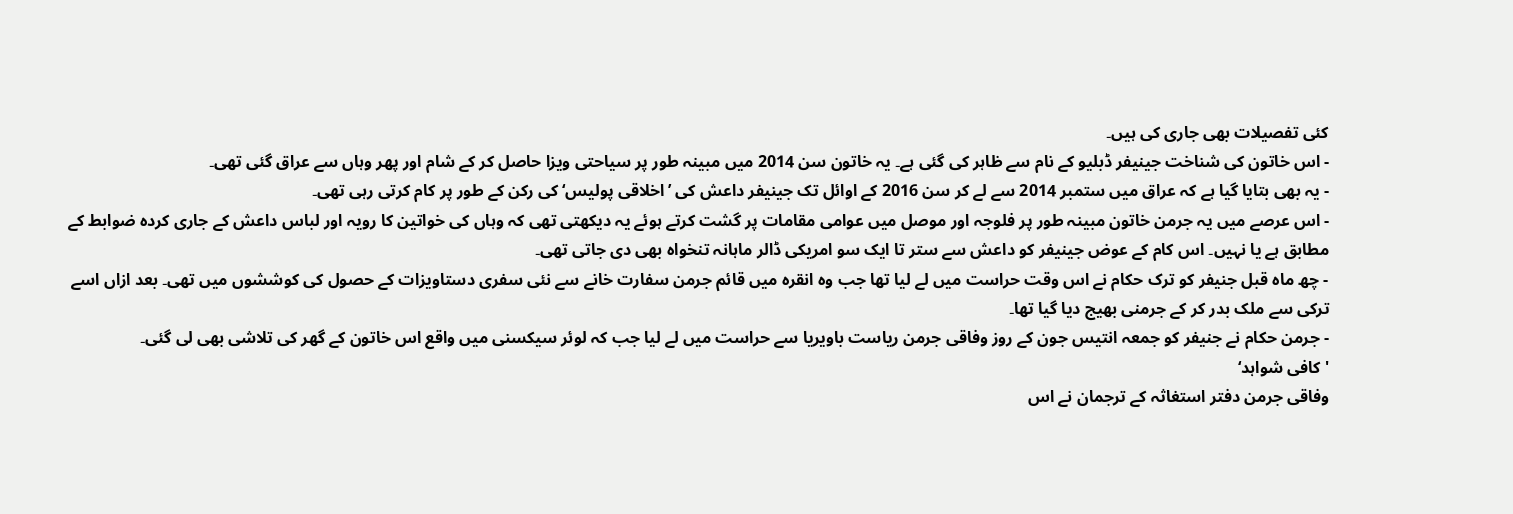کئی تفصیلات بھی جاری کی ہیں۔
- اس خاتون کی شناخت جینیفر ڈبلیو کے نام سے ظاہر کی گئی ہے۔ یہ خاتون سن 2014 میں مبینہ طور پر سیاحتی ویزا حاصل کر کے شام اور پھر وہاں سے عراق گئی تھی۔
- یہ بھی بتایا گیا ہے کہ عراق میں ستمبر 2014 سے لے کر سن 2016 کے اوائل تک جینیفر داعش کی ’اخلاقی پولیس‘ کی رکن کے طور پر کام کرتی رہی تھی۔
- اس عرصے میں یہ جرمن خاتون مبینہ طور پر فلوجہ اور موصل میں عوامی مقامات پر گشت کرتے ہوئے یہ دیکھتی تھی کہ وہاں کی خواتین کا رویہ اور لباس داعش کے جاری کردہ ضوابط کے مطابق ہے یا نہیں۔ اس کام کے عوض جینیفر کو داعش سے ستر تا ایک سو امریکی ڈالر ماہانہ تنخواہ بھی دی جاتی تھی۔
- چھ ماہ قبل جنیفر کو ترک حکام نے اس وقت حراست میں لے لیا تھا جب وہ انقرہ میں قائم جرمن سفارت خانے سے نئی سفری دستاویزات کے حصول کی کوششوں میں تھی۔ بعد ازاں اسے ترکی سے ملک بدر کر کے جرمنی بھیج دیا گیا تھا۔
- جرمن حکام نے جنیفر کو جمعہ انتیس جون کے روز وفاقی جرمن ریاست باویریا سے حراست میں لے لیا جب کہ لوئر سیکسنی میں واقع اس خاتون کے گھر کی تلاشی بھی لی گئی۔
'کافی شواہد‘
وفاقی جرمن دفتر استغاثہ کے ترجمان نے اس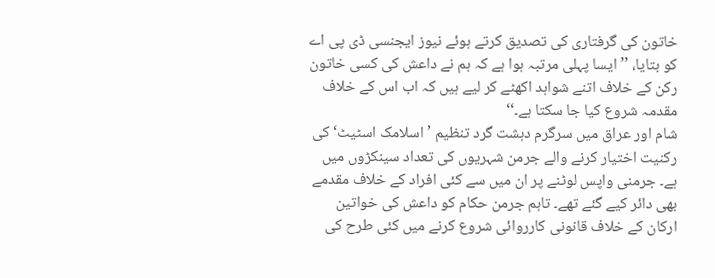خاتون کی گرفتاری کی تصدیق کرتے ہوئے نیوز ایجنسی ڈی پی اے کو بتایا، ’’ایسا پہلی مرتبہ ہوا ہے کہ ہم نے داعش کی کسی خاتون رکن کے خلاف اتنے شواہد اکھٹے کر لیے ہیں کہ اب اس کے خلاف مقدمہ شروع کیا جا سکتا ہے۔‘‘
شام اور عراق میں سرگرم دہشت گرد تنظیم ’اسلامک اسٹیٹ‘ کی رکنیت اختیار کرنے والے جرمن شہریوں کی تعداد سینکڑوں میں ہے۔ جرمنی واپس لوٹنے پر ان میں سے کئی افراد کے خلاف مقدمے بھی دائر کیے گئے تھے۔ تاہم جرمن حکام کو داعش کی خواتین ارکان کے خلاف قانونی کارروائی شروع کرنے میں کئی طرح کی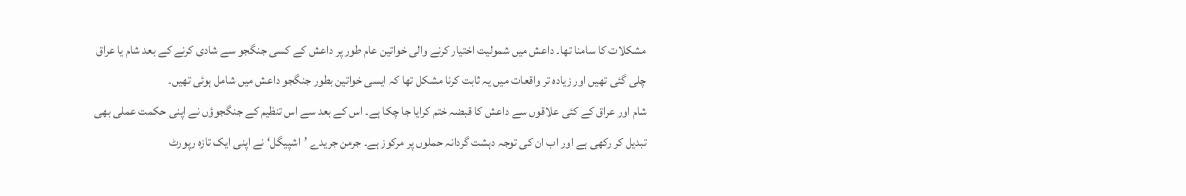مشکلات کا سامنا تھا۔ داعش میں شمولیت اختیار کرنے والی خواتین عام طور پر داعش کے کسی جنگجو سے شادی کرنے کے بعد شام یا عراق چلی گئی تھیں اور زیادہ تر واقعات میں یہ ثابت کرنا مشکل تھا کہ ایسی خواتین بطور جنگجو داعش میں شامل ہوئی تھیں۔
شام اور عراق کے کئی علاقوں سے داعش کا قبضہ ختم کرایا جا چکا ہے۔ اس کے بعد سے اس تنظیم کے جنگجوؤں نے اپنی حکمت عملی بھی تبدیل کر رکھی ہے اور اب ان کی توجہ دہشت گردانہ حملوں پر مرکوز ہے۔ جرمن جریدے ’اشپیگل‘ نے اپنی ایک تازہ رپورٹ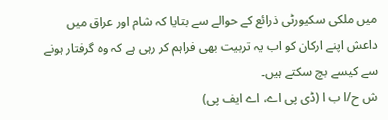میں ملکی سکیورٹی ذرائع کے حوالے سے بتایا کہ شام اور عراق میں داعش اپنے ارکان کو اب یہ تربیت بھی فراہم کر رہی ہے کہ وہ گرفتار ہونے سے کیسے بچ سکتے ہیں۔
ش ح/ا ب ا (ڈی پی اے، اے ایف پی)